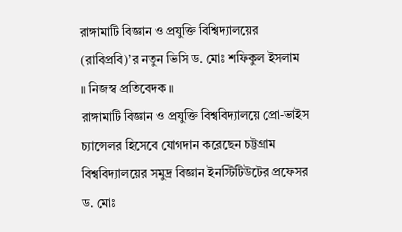রাঙ্গামাটি বিজ্ঞান ও প্রযুক্তি বিশ্বিদ্যালয়ের (রাবিপ্রবি)’র নতুন ভিসি ড. মোঃ শফিকুল ইসলাম
॥ নিজস্ব প্রতিবেদক ॥
রাঙ্গামাটি বিজ্ঞান ও প্রযুক্তি বিশ্ববিদ্যালয়ে প্রো-ভাইস চ্যান্সেলর হিসেবে যোগদান করেছেন চট্টগ্রাম বিশ্ববিদ্যালয়ের সমুদ্র বিজ্ঞান ইনস্টিটিউটের প্রফেসর ড. মোঃ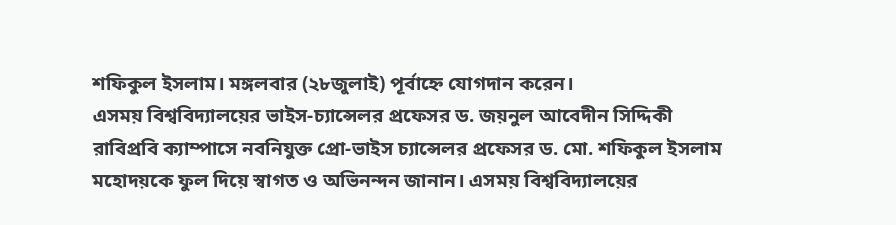শফিকুল ইসলাম। মঙ্গলবার (২৮জুলাই) পূর্বাহ্নে যোগদান করেন।
এসময় বিশ্ববিদ্যালয়ের ভাইস-চ্যান্সেলর প্রফেসর ড. জয়নুল আবেদীন সিদ্দিকী রাবিপ্রবি ক্যাম্পাসে নবনিযুক্ত প্রো-ভাইস চ্যান্সেলর প্রফেসর ড. মো. শফিকুল ইসলাম মহোদয়কে ফুল দিয়ে স্বাগত ও অভিনন্দন জানান। এসময় বিশ্ববিদ্যালয়ের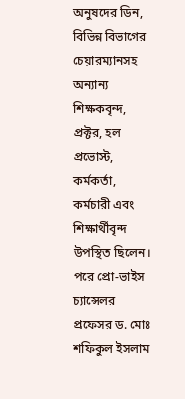অনুষদের ডিন, বিভিন্ন বিভাগের চেয়ারম্যানসহ অন্যান্য শিক্ষকবৃন্দ, প্রক্টর, হল প্রভোস্ট, কর্মকর্তা, কর্মচারী এবং শিক্ষার্থীবৃন্দ উপস্থিত ছিলেন।
পরে প্রো-ভাইস চ্যান্সেলর প্রফেসর ড. মোঃ শফিকুল ইসলাম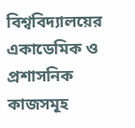বিশ্ববিদ্যালয়ের একাডেমিক ও প্রশাসনিক কাজসমূহ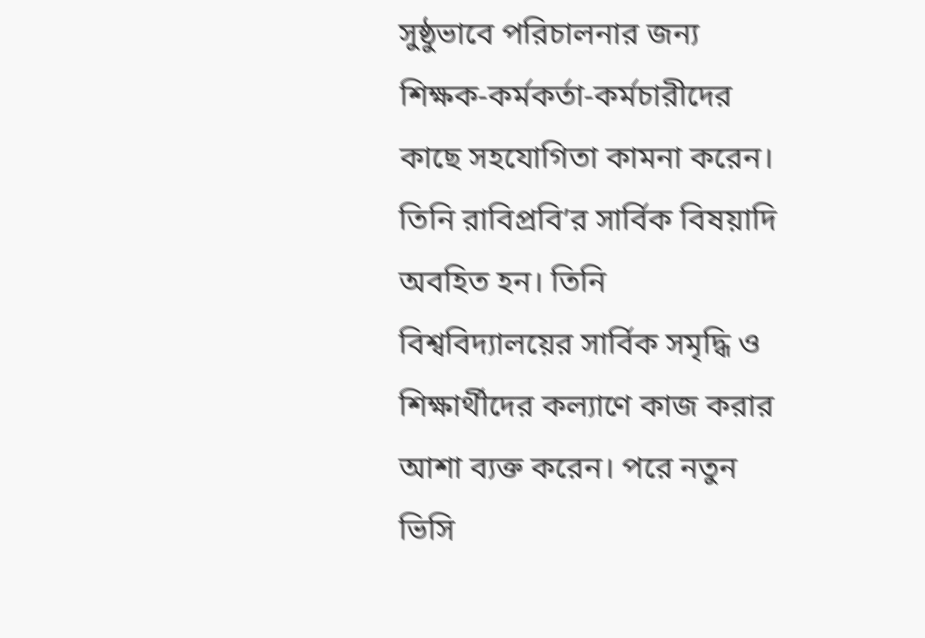সুষ্ঠুভাবে পরিচালনার জন্য শিক্ষক-কর্মকর্তা-কর্মচারীদের কাছে সহযোগিতা কামনা করেন। তিনি রাবিপ্রবি’র সার্বিক বিষয়াদি অবহিত হন। তিনি বিশ্ববিদ্যালয়ের সার্বিক সমৃদ্ধি ও শিক্ষার্থীদের কল্যাণে কাজ করার আশা ব্যক্ত করেন। পরে নতুন ভিসি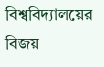বিশ্ববিদ্যালয়ের বিজয়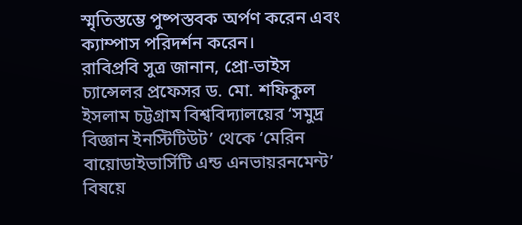স্মৃতিস্তম্ভে পুষ্পস্তবক অর্পণ করেন এবং ক্যাম্পাস পরিদর্শন করেন।
রাবিপ্রবি সুত্র জানান, প্রো-ভাইস চ্যান্সেলর প্রফেসর ড. মো. শফিকুল ইসলাম চট্টগ্রাম বিশ্ববিদ্যালয়ের ‘সমুদ্র বিজ্ঞান ইনস্টিটিউট’ থেকে ‘মেরিন বায়োডাইভার্সিটি এন্ড এনভায়রনমেন্ট’ বিষয়ে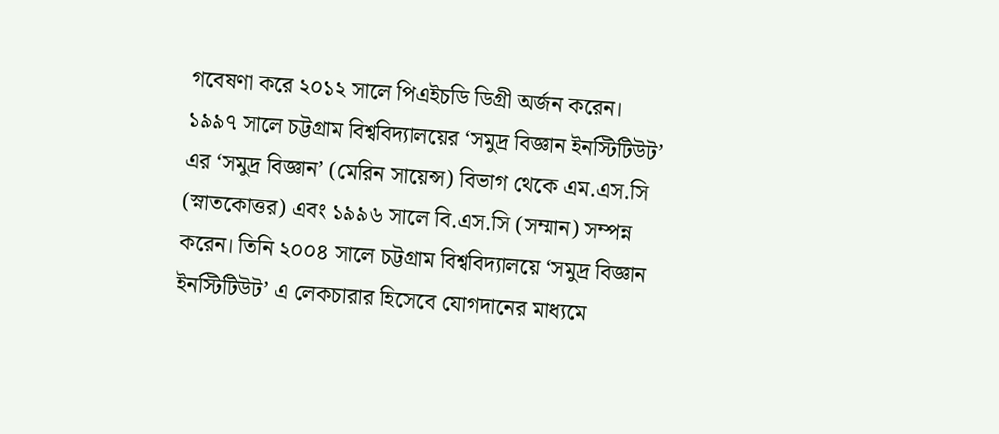গবেষণা করে ২০১২ সালে পিএইচডি ডিগ্রী অর্জন করেন। ১৯৯৭ সালে চট্টগ্রাম বিশ্ববিদ্যালয়ের ‘সমুদ্র বিজ্ঞান ইনস্টিটিউট’ এর ‘সমুদ্র বিজ্ঞান’ (মেরিন সায়েন্স) বিভাগ থেকে এম.এস.সি (স্নাতকোত্তর) এবং ১৯৯৬ সালে বি.এস.সি (সম্মান) সম্পন্ন করেন। তিনি ২০০৪ সালে চট্টগ্রাম বিশ্ববিদ্যালয়ে ‘সমুদ্র বিজ্ঞান ইনস্টিটিউট’ এ লেকচারার হিসেবে যোগদানের মাধ্যমে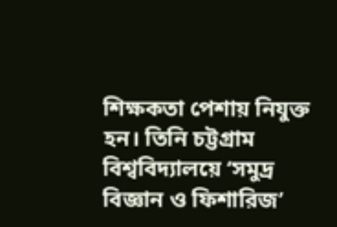শিক্ষকতা পেশায় নিযুক্ত হন। তিনি চট্টগ্রাম বিশ্ববিদ্যালয়ে ‘সমুদ্র বিজ্ঞান ও ফিশারিজ’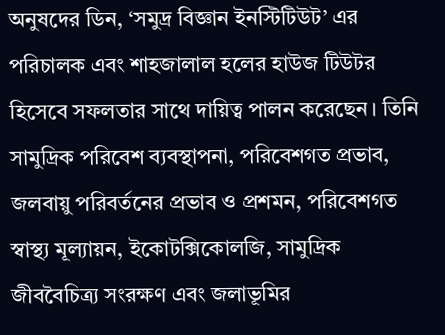অনুষদের ডিন, ‘সমুদ্র বিজ্ঞান ইনস্টিটিউট’ এর পরিচালক এবং শাহজালাল হলের হাউজ টিউটর হিসেবে সফলতার সাথে দায়িত্ব পালন করেছেন। তিনি সামুদ্রিক পরিবেশ ব্যবস্থাপনা, পরিবেশগত প্রভাব, জলবায়ু পরিবর্তনের প্রভাব ও প্রশমন, পরিবেশগত স্বাস্থ্য মূল্যায়ন, ইকোটক্সিকোলজি, সামুদ্রিক জীববৈচিত্র্য সংরক্ষণ এবং জলাভূমির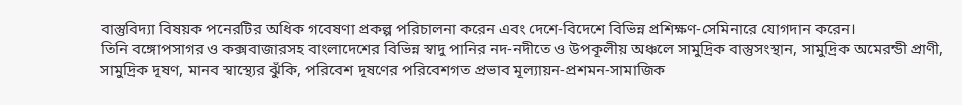বাস্তুবিদ্যা বিষয়ক পনেরটির অধিক গবেষণা প্রকল্প পরিচালনা করেন এবং দেশে-বিদেশে বিভিন্ন প্রশিক্ষণ-সেমিনারে যোগদান করেন।
তিনি বঙ্গোপসাগর ও কক্সবাজারসহ বাংলাদেশের বিভিন্ন স্বাদু পানির নদ-নদীতে ও উপকূলীয় অঞ্চলে সামুদ্রিক বাস্তুসংস্থান, সামুদ্রিক অমেরন্ডী প্রাণী, সামুদ্রিক দূষণ, মানব স্বাস্থ্যের ঝুঁকি, পরিবেশ দূষণের পরিবেশগত প্রভাব মূল্যায়ন-প্রশমন-সামাজিক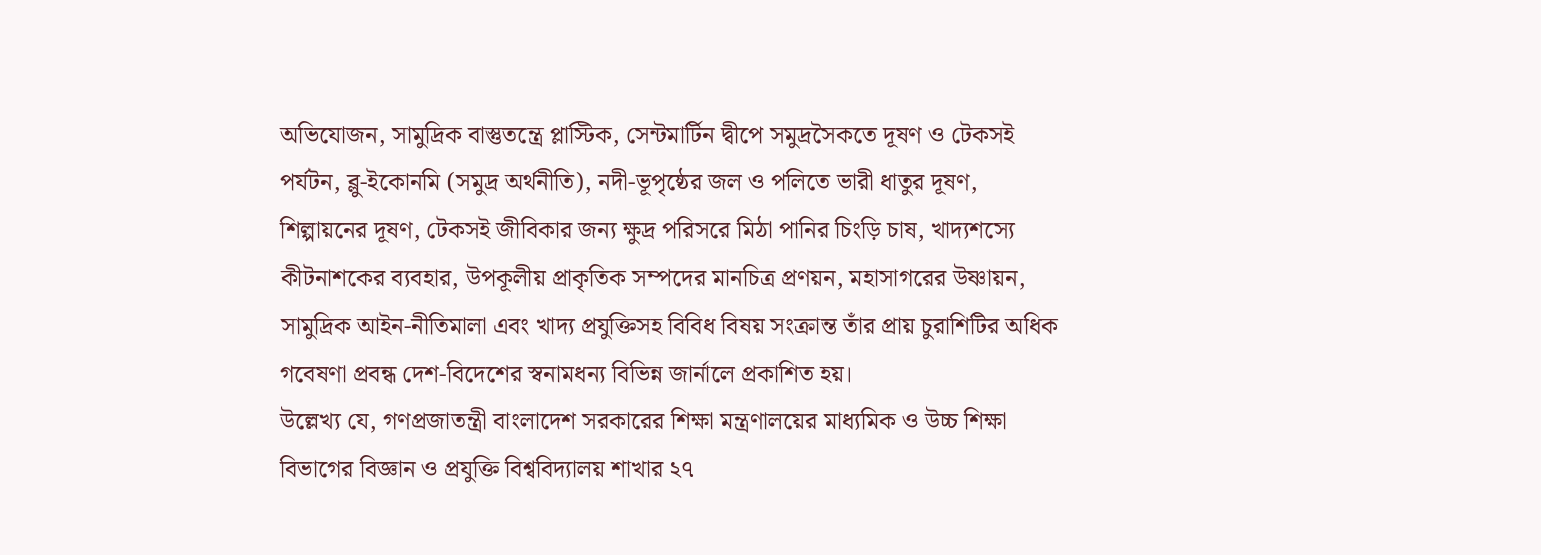অভিযোজন, সামুদ্রিক বাস্তুতন্ত্রে প্লাস্টিক, সেন্টমার্টিন দ্বীপে সমুদ্রসৈকতে দূষণ ও টেকসই পর্যটন, ব্লু-ইকোনমি (সমুদ্র অর্থনীতি), নদী-ভূপৃষ্ঠের জল ও পলিতে ভারী ধাতুর দূষণ, শিল্পায়নের দূষণ, টেকসই জীবিকার জন্য ক্ষুদ্র পরিসরে মিঠা পানির চিংড়ি চাষ, খাদ্যশস্যে কীটনাশকের ব্যবহার, উপকূলীয় প্রাকৃতিক সম্পদের মানচিত্র প্রণয়ন, মহাসাগরের উষ্ণায়ন, সামুদ্রিক আইন-নীতিমালা এবং খাদ্য প্রযুক্তিসহ বিবিধ বিষয় সংক্রান্ত তাঁর প্রায় চুরাশিটির অধিক গবেষণা প্রবন্ধ দেশ-বিদেশের স্বনামধন্য বিভিন্ন জার্নালে প্রকাশিত হয়।
উল্লেখ্য যে, গণপ্রজাতন্ত্রী বাংলাদেশ সরকারের শিক্ষা মন্ত্রণালয়ের মাধ্যমিক ও উচ্চ শিক্ষা বিভাগের বিজ্ঞান ও প্রযুক্তি বিশ্ববিদ্যালয় শাখার ২৭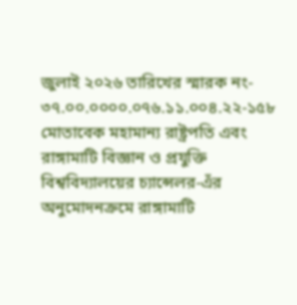জুলাই ২০২৬ তারিখের স্মারক নং- ৩৭.০০.০০০০.০৭৬.১১.০০৪.২২-১৫৮ মোতাবেক মহামান্য রাষ্ট্রপতি এবং রাঙ্গামাটি বিজ্ঞান ও প্রযুক্তি বিশ্ববিদ্যালয়ের চ্যান্সেলর-এঁর অনুমোদনক্রমে রাঙ্গামাটি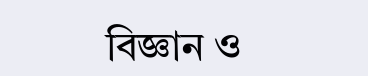বিজ্ঞান ও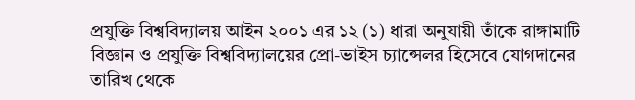প্রযুক্তি বিশ্ববিদ্যালয় আইন ২০০১ এর ১২ (১) ধারা অনুযায়ী তাঁকে রাঙ্গামাটি বিজ্ঞান ও প্রযুক্তি বিশ্ববিদ্যালয়ের প্রো-ভাইস চ্যান্সেলর হিসেবে যোগদানের তারিখ থেকে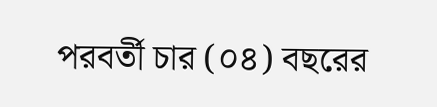পরবর্তী চার (০৪) বছরের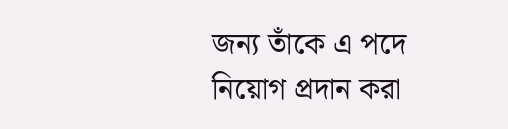জন্য তাঁকে এ পদে নিয়োগ প্রদান করা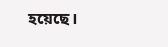হয়েছে।